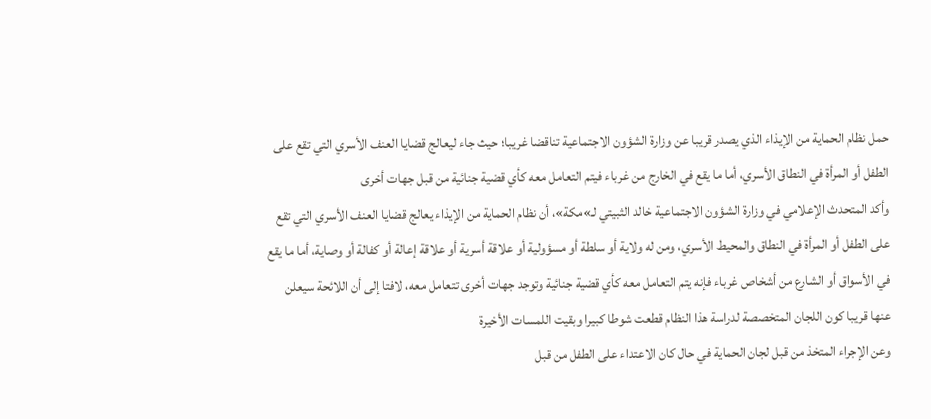حمل نظام الحماية من الإيذاء الذي يصدر قريبا عن وزارة الشؤون الاجتماعية تناقضا غريبا؛ حيث جاء ليعالج قضايا العنف الأسري التي تقع على الطفل أو المرأة في النطاق الأسري، أما ما يقع في الخارج من غرباء فيتم التعامل معه كأي قضية جنائية من قبل جهات أخرى
وأكد المتحدث الإعلامي في وزارة الشؤون الاجتماعية خالد الثبيتي لـ»مكة»، أن نظام الحماية من الإيذاء يعالج قضايا العنف الأسري التي تقع على الطفل أو المرأة في النطاق والمحيط الأسري، ومن له ولاية أو سلطة أو مسؤولية أو علاقة أسرية أو علاقة إعالة أو كفالة أو وصاية، أما ما يقع في الأسواق أو الشارع من أشخاص غرباء فإنه يتم التعامل معه كأي قضية جنائية وتوجد جهات أخرى تتعامل معه، لافتا إلى أن اللائحة سيعلن عنها قريبا كون اللجان المتخصصة لدراسة هذا النظام قطعت شوطا كبيرا وبقيت اللمسات الأخيرة
وعن الإجراء المتخذ من قبل لجان الحماية في حال كان الاعتداء على الطفل من قبل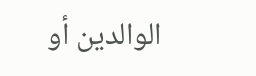الوالدين أو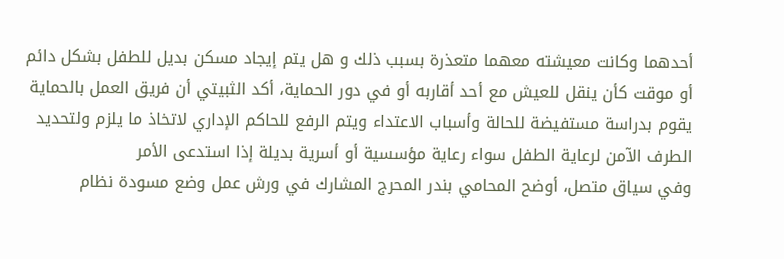أحدهما وكانت معيشته معهما متعذرة بسبب ذلك و هل يتم إيجاد مسكن بديل للطفل بشكل دائم أو موقت كأن ينقل للعيش مع أحد أقاربه أو في دور الحماية، أكد الثبيتي أن فريق العمل بالحماية يقوم بدراسة مستفيضة للحالة وأسباب الاعتداء ويتم الرفع للحاكم الإداري لاتخاذ ما يلزم ولتحديد الطرف الآمن لرعاية الطفل سواء رعاية مؤسسية أو أسرية بديلة إذا استدعى الأمر
وفي سياق متصل، أوضح المحامي بندر المحرج المشارك في ورش عمل وضع مسودة نظام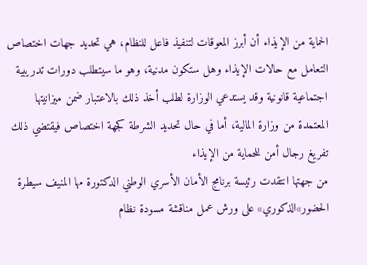الحماية من الإيذاء أن أبرز المعوقات لتنفيذ فاعل للنظام، هي تحديد جهات اختصاص التعامل مع حالات الإيذاء وهل ستكون مدنية، وهو ما سيتطلب دورات تدريبية اجتماعية قانونية وقد يستدعي الوزارة لطلب أخذ ذلك بالاعتبار ضمن ميزانيتها المعتمدة من وزارة المالية، أما في حال تحديد الشرطة كجهة اختصاص فيقتضي ذلك تفريغ رجال أمن للحماية من الإيذاء
من جهتها انتقدت رئيسة برنامج الأمان الأسري الوطني الدكتورة مها المنيف سيطرة الحضور»الذكوري» على ورش عمل مناقشة مسودة نظام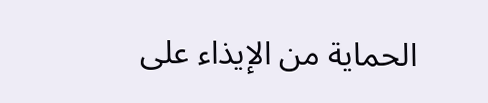الحماية من الإيذاء على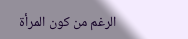الرغم من كون المرأة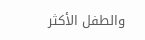والطفل الأكثر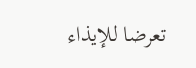تعرضا للإيذاء